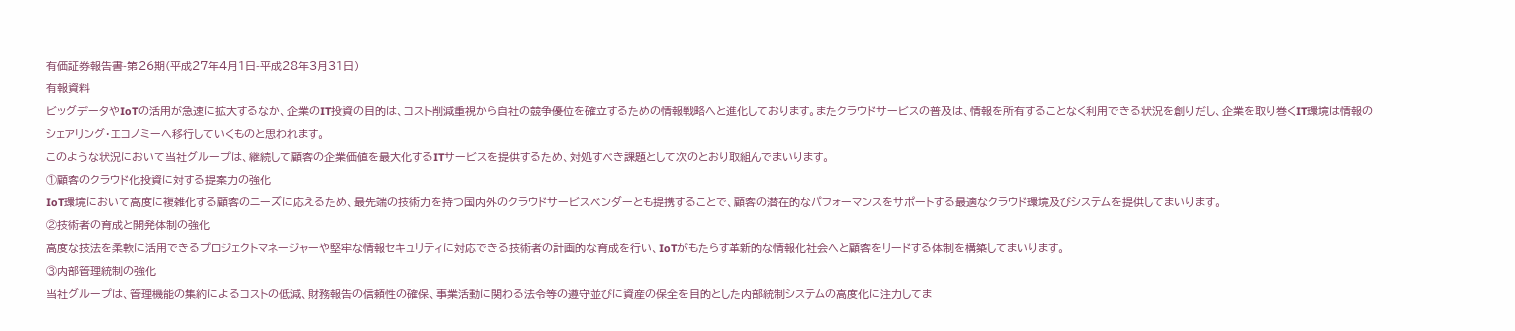有価証券報告書-第26期(平成27年4月1日-平成28年3月31日)
有報資料
ビッグデータやIoTの活用が急速に拡大するなか、企業のIT投資の目的は、コスト削減重視から自社の競争優位を確立するための情報戦略へと進化しております。またクラウドサービスの普及は、情報を所有することなく利用できる状況を創りだし、企業を取り巻くIT環境は情報のシェアリング・エコノミーへ移行していくものと思われます。
このような状況において当社グループは、継続して顧客の企業価値を最大化するITサービスを提供するため、対処すべき課題として次のとおり取組んでまいります。
①顧客のクラウド化投資に対する提案力の強化
IoT環境において高度に複雑化する顧客のニーズに応えるため、最先端の技術力を持つ国内外のクラウドサービスベンダーとも提携することで、顧客の潜在的なパフォーマンスをサポートする最適なクラウド環境及びシステムを提供してまいります。
②技術者の育成と開発体制の強化
高度な技法を柔軟に活用できるプロジェクトマネージャーや堅牢な情報セキュリティに対応できる技術者の計画的な育成を行い、IoTがもたらす革新的な情報化社会へと顧客をリードする体制を構築してまいります。
③内部管理統制の強化
当社グループは、管理機能の集約によるコストの低減、財務報告の信頼性の確保、事業活動に関わる法令等の遵守並びに資産の保全を目的とした内部統制システムの高度化に注力してま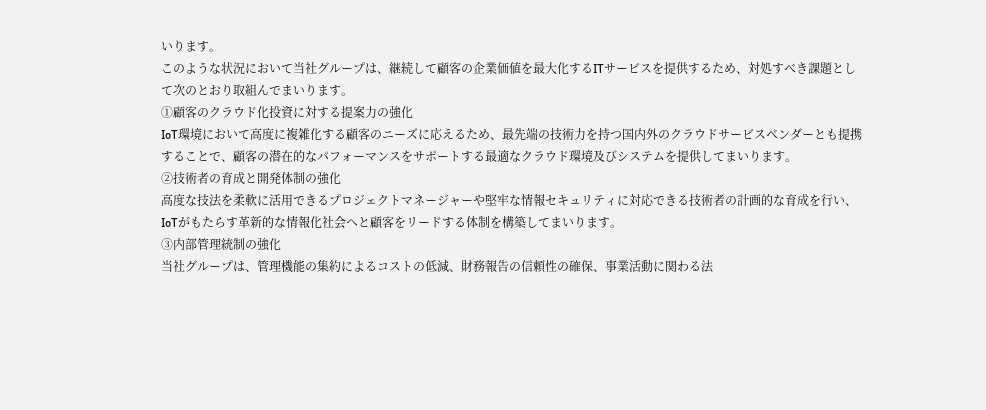いります。
このような状況において当社グループは、継続して顧客の企業価値を最大化するITサービスを提供するため、対処すべき課題として次のとおり取組んでまいります。
①顧客のクラウド化投資に対する提案力の強化
IoT環境において高度に複雑化する顧客のニーズに応えるため、最先端の技術力を持つ国内外のクラウドサービスベンダーとも提携することで、顧客の潜在的なパフォーマンスをサポートする最適なクラウド環境及びシステムを提供してまいります。
②技術者の育成と開発体制の強化
高度な技法を柔軟に活用できるプロジェクトマネージャーや堅牢な情報セキュリティに対応できる技術者の計画的な育成を行い、IoTがもたらす革新的な情報化社会へと顧客をリードする体制を構築してまいります。
③内部管理統制の強化
当社グループは、管理機能の集約によるコストの低減、財務報告の信頼性の確保、事業活動に関わる法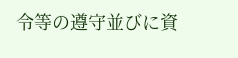令等の遵守並びに資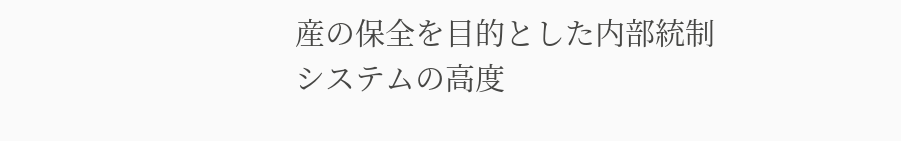産の保全を目的とした内部統制システムの高度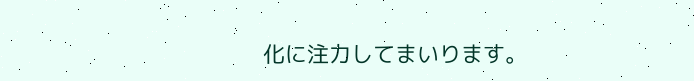化に注力してまいります。